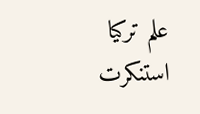علم تركيا
استنكرت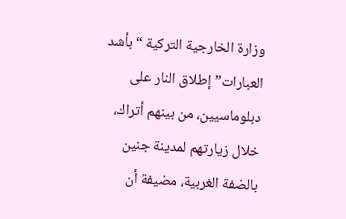وزارة الخارجية التركية “بأشد العبارات” إطلاق النار على دبلوماسيين، من بينهم أتراك، خلال زيارتهم لمدينة جنين بالضفة الغربية، مضيفة أن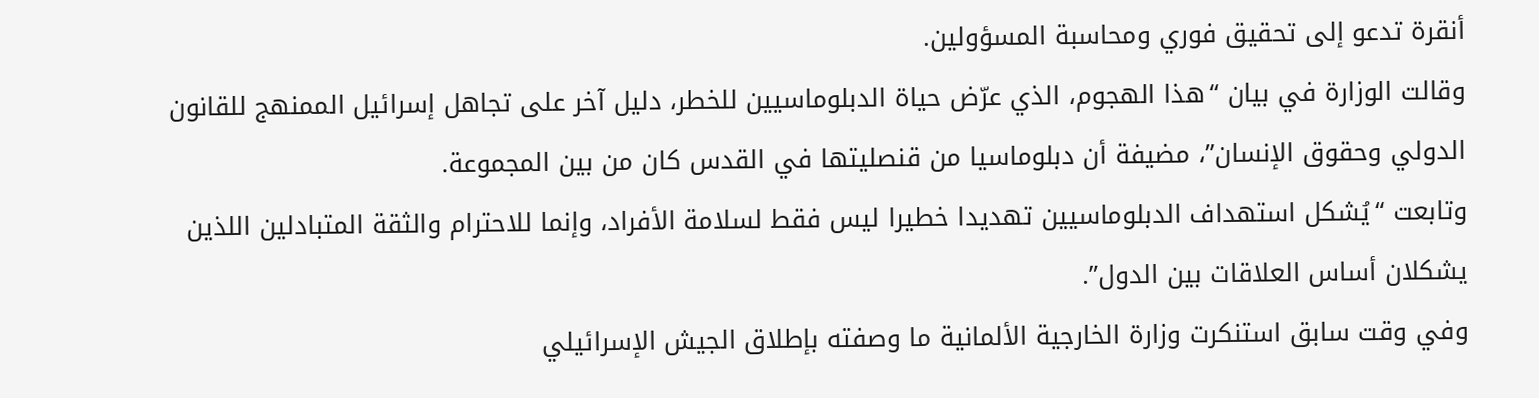أنقرة تدعو إلى تحقيق فوري ومحاسبة المسؤولين.
وقالت الوزارة في بيان “هذا الهجوم، الذي عرّض حياة الدبلوماسيين للخطر، دليل آخر على تجاهل إسرائيل الممنهج للقانون الدولي وحقوق الإنسان”، مضيفة أن دبلوماسيا من قنصليتها في القدس كان من بين المجموعة.
وتابعت “يُشكل استهداف الدبلوماسيين تهديدا خطيرا ليس فقط لسلامة الأفراد، وإنما للاحترام والثقة المتبادلين اللذين يشكلان أساس العلاقات بين الدول”.
وفي وقت سابق استنكرت وزارة الخارجية الألمانية ما وصفته بإطلاق الجيش الإسرائيلي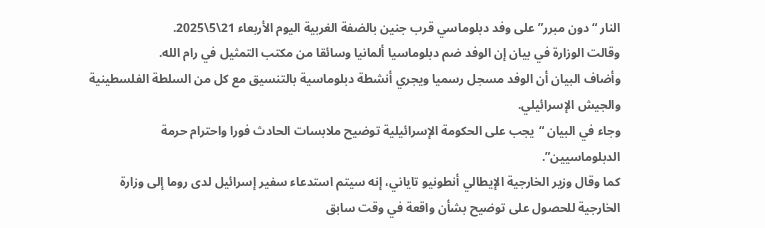النار “دون مبرر” على وفد دبلوماسي قرب جنين بالضفة الغربية اليوم الأربعاء 21\5\2025.
وقالت الوزارة في بيان إن الوفد ضم دبلوماسيا ألمانيا وسائقا من مكتب التمثيل في رام الله.
وأضاف البيان أن الوفد مسجل رسميا ويجري أنشطة دبلوماسية بالتنسيق مع كل من السلطة الفلسطينية والجيش الإسرائيلي.
وجاء في البيان “يجب على الحكومة الإسرائيلية توضيح ملابسات الحادث فورا واحترام حرمة الدبلوماسيين”.
كما وقال وزير الخارجية الإيطالي أنطونيو تاياني، إنه سيتم استدعاء سفير إسرائيل لدى روما إلى وزارة الخارجية للحصول على توضيح بشأن واقعة في وقت سابق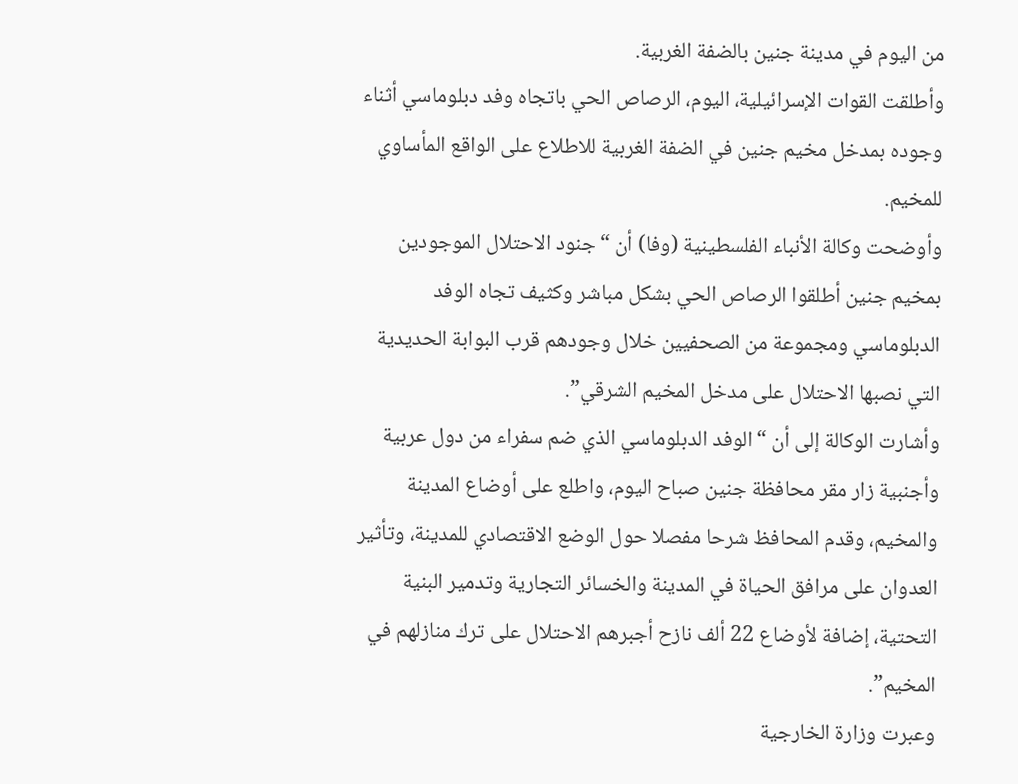من اليوم في مدينة جنين بالضفة الغربية.
وأطلقت القوات الإسرائيلية، اليوم، الرصاص الحي باتجاه وفد دبلوماسي أثناء وجوده بمدخل مخيم جنين في الضفة الغربية للاطلاع على الواقع المأساوي للمخيم.
وأوضحت وكالة الأنباء الفلسطينية (وفا) أن “جنود الاحتلال الموجودين بمخيم جنين أطلقوا الرصاص الحي بشكل مباشر وكثيف تجاه الوفد الدبلوماسي ومجموعة من الصحفيين خلال وجودهم قرب البوابة الحديدية التي نصبها الاحتلال على مدخل المخيم الشرقي”.
وأشارت الوكالة إلى أن “الوفد الدبلوماسي الذي ضم سفراء من دول عربية وأجنبية زار مقر محافظة جنين صباح اليوم، واطلع على أوضاع المدينة والمخيم، وقدم المحافظ شرحا مفصلا حول الوضع الاقتصادي للمدينة، وتأثير العدوان على مرافق الحياة في المدينة والخسائر التجارية وتدمير البنية التحتية، إضافة لأوضاع 22 ألف نازح أجبرهم الاحتلال على ترك منازلهم في المخيم”.
وعبرت وزارة الخارجية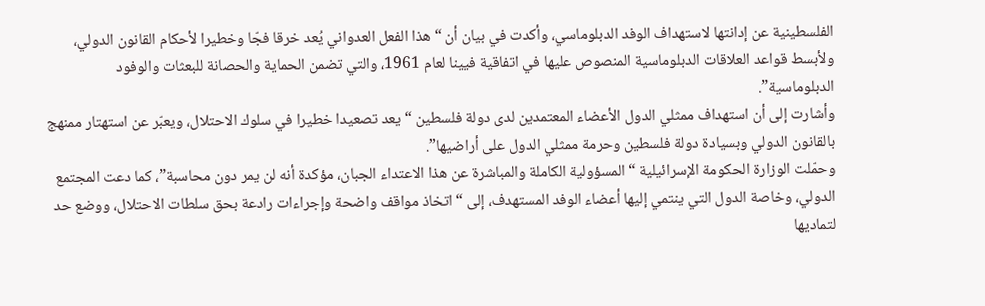الفلسطينية عن إدانتها لاستهداف الوفد الدبلوماسي، وأكدت في بيان أن “هذا الفعل العدواني يُعد خرقا فجّا وخطيرا لأحكام القانون الدولي، ولأبسط قواعد العلاقات الدبلوماسية المنصوص عليها في اتفاقية فيينا لعام 1961، والتي تضمن الحماية والحصانة للبعثات والوفود الدبلوماسية”.
وأشارت إلى أن استهداف ممثلي الدول الأعضاء المعتمدين لدى دولة فلسطين “يعد تصعيدا خطيرا في سلوك الاحتلال، ويعبّر عن استهتار ممنهج بالقانون الدولي وبسيادة دولة فلسطين وحرمة ممثلي الدول على أراضيها”.
وحمّلت الوزارة الحكومة الإسرائيلية “المسؤولية الكاملة والمباشرة عن هذا الاعتداء الجبان، مؤكدة أنه لن يمر دون محاسبة”، كما دعت المجتمع الدولي، وخاصة الدول التي ينتمي إليها أعضاء الوفد المستهدف، إلى “اتخاذ مواقف واضحة وإجراءات رادعة بحق سلطات الاحتلال، ووضع حد لتماديها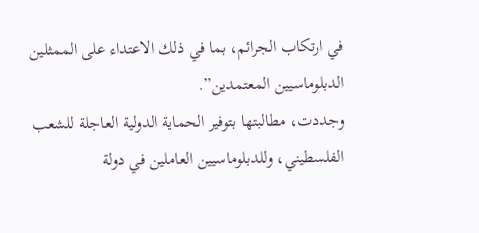في ارتكاب الجرائم، بما في ذلك الاعتداء على الممثلين الدبلوماسيين المعتمدين”.
وجددت، مطالبتها بتوفير الحماية الدولية العاجلة للشعب الفلسطيني، وللدبلوماسيين العاملين في دولة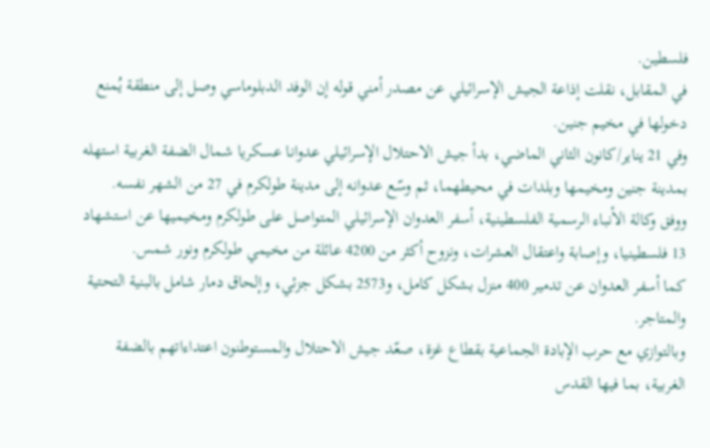فلسطين.
في المقابل، نقلت إذاعة الجيش الإسرائيلي عن مصدر أمني قوله إن الوفد الدبلوماسي وصل إلى منطقة يُمنع دخولها في مخيم جنين.
وفي 21 يناير/كانون الثاني الماضي، بدأ جيش الاحتلال الإسرائيلي عدوانا عسكريا شمال الضفة الغربية استهله بمدينة جنين ومخيمها وبلدات في محيطهما، ثم وسّع عدوانه إلى مدينة طولكرم في 27 من الشهر نفسه.
ووفق وكالة الأنباء الرسمية الفلسطينية، أسفر العدوان الإسرائيلي المتواصل على طولكرم ومخيميها عن استشهاد 13 فلسطينيا، وإصابة واعتقال العشرات، ونزوح أكثر من 4200 عائلة من مخيمي طولكرم ونور شمس.
كما أسفر العدوان عن تدمير 400 منزل بشكل كامل، و2573 بشكل جزئي، وإلحاق دمار شامل بالبنية التحتية والمتاجر.
وبالتوازي مع حرب الإبادة الجماعية بقطاع غزة، صعّد جيش الاحتلال والمستوطنون اعتداءاتهم بالضفة الغربية، بما فيها القدس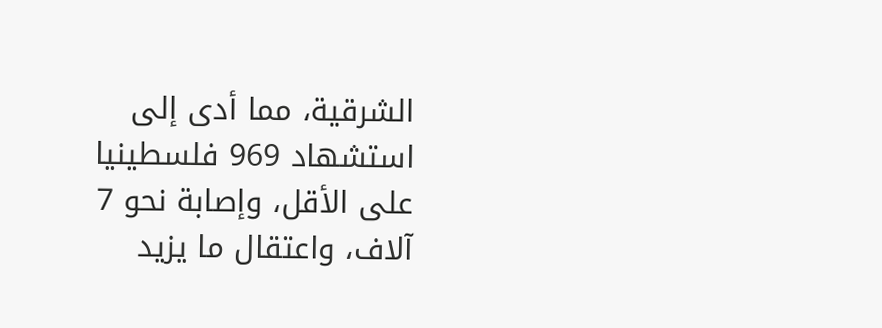الشرقية، مما أدى إلى استشهاد 969 فلسطينيا على الأقل، وإصابة نحو 7 آلاف، واعتقال ما يزيد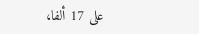على 17 ألفا،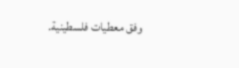وفق معطيات فلسطينية.